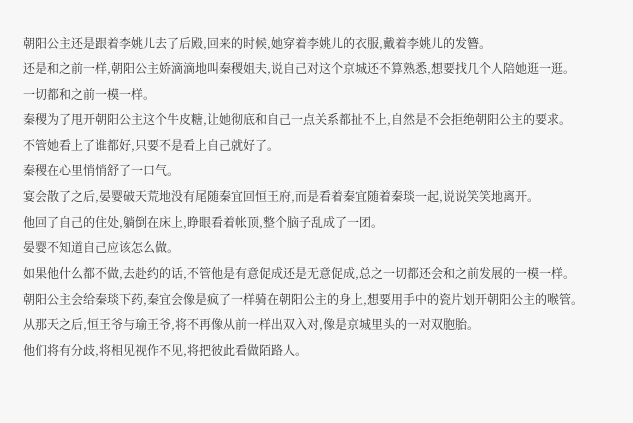朝阳公主还是跟着李姚儿去了后殿,回来的时候,她穿着李姚儿的衣服,戴着李姚儿的发簪。
还是和之前一样,朝阳公主娇滴滴地叫秦稷姐夫,说自己对这个京城还不算熟悉,想要找几个人陪她逛一逛。
一切都和之前一模一样。
秦稷为了甩开朝阳公主这个牛皮糖,让她彻底和自己一点关系都扯不上,自然是不会拒绝朝阳公主的要求。
不管她看上了谁都好,只要不是看上自己就好了。
秦稷在心里悄悄舒了一口气。
宴会散了之后,晏婴破天荒地没有尾随秦宜回恒王府,而是看着秦宜随着秦琰一起,说说笑笑地离开。
他回了自己的住处,躺倒在床上,睁眼看着帐顶,整个脑子乱成了一团。
晏婴不知道自己应该怎么做。
如果他什么都不做,去赴约的话,不管他是有意促成还是无意促成,总之一切都还会和之前发展的一模一样。
朝阳公主会给秦琰下药,秦宜会像是疯了一样骑在朝阳公主的身上,想要用手中的瓷片划开朝阳公主的喉管。
从那天之后,恒王爷与瑜王爷,将不再像从前一样出双入对,像是京城里头的一对双胞胎。
他们将有分歧,将相见视作不见,将把彼此看做陌路人。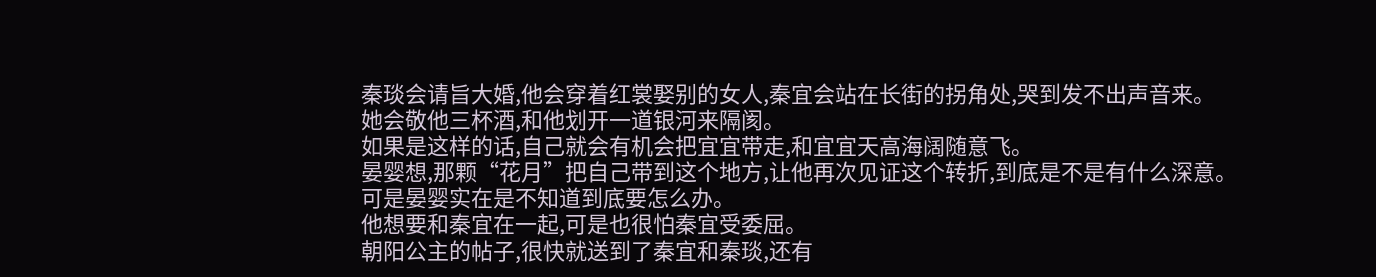秦琰会请旨大婚,他会穿着红裳娶别的女人,秦宜会站在长街的拐角处,哭到发不出声音来。
她会敬他三杯酒,和他划开一道银河来隔阂。
如果是这样的话,自己就会有机会把宜宜带走,和宜宜天高海阔随意飞。
晏婴想,那颗“花月”把自己带到这个地方,让他再次见证这个转折,到底是不是有什么深意。
可是晏婴实在是不知道到底要怎么办。
他想要和秦宜在一起,可是也很怕秦宜受委屈。
朝阳公主的帖子,很快就送到了秦宜和秦琰,还有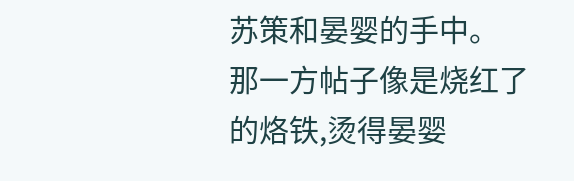苏策和晏婴的手中。
那一方帖子像是烧红了的烙铁,烫得晏婴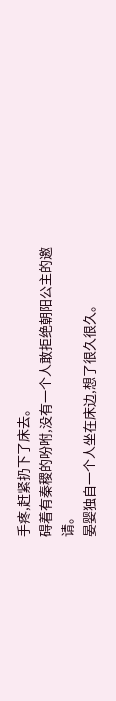手疼,赶紧扔下了床去。
碍着有秦稷的吩咐,没有一个人敢拒绝朝阳公主的邀请。
晏婴独自一个人坐在床边,想了很久很久。